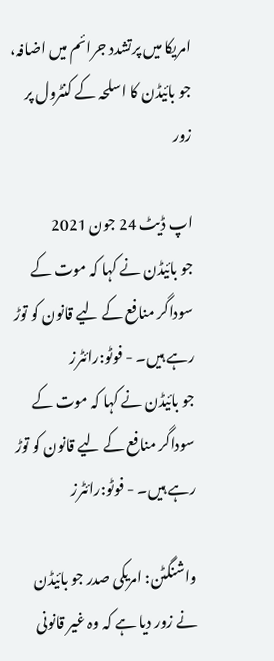امریکا میں پرتشدد جرائم میں اضافہ، جو بائیڈن کا اسلحہ کے کنٹرول پر زور

اپ ڈیٹ 24 جون 2021
جو بائیڈن نے کہا کہ موت کے سوداگر منافع کے لیے قانون کو توڑ رہے ہیں۔ - فوٹو:رائٹرز
جو بائیڈن نے کہا کہ موت کے سوداگر منافع کے لیے قانون کو توڑ رہے ہیں۔ - فوٹو:رائٹرز

واشنگٹن: امریکی صدر جو بائیڈن نے زور دیا ہے کہ وہ غیر قانونی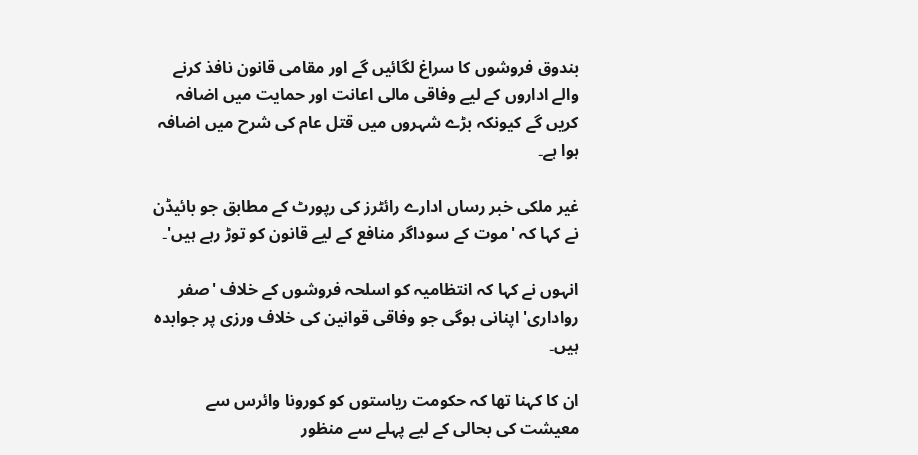بندوق فروشوں کا سراغ لگائیں گے اور مقامی قانون نافذ کرنے والے اداروں کے لیے وفاقی مالی اعانت اور حمایت میں اضافہ کریں گے کیونکہ بڑے شہروں میں قتل عام کی شرح میں اضافہ ہوا ہے۔

غیر ملکی خبر رساں ادارے رائٹرز کی رپورٹ کے مطابق جو بائیڈن نے کہا کہ 'موت کے سوداگر منافع کے لیے قانون کو توڑ رہے ہیں'۔

انہوں نے کہا کہ انتظامیہ کو اسلحہ فروشوں کے خلاف 'صفر رواداری' اپنانی ہوگی جو وفاقی قوانین کی خلاف ورزی پر جوابدہ ہیں۔

ان کا کہنا تھا کہ حکومت ریاستوں کو کورونا وائرس سے معیشت کی بحالی کے لیے پہلے سے منظور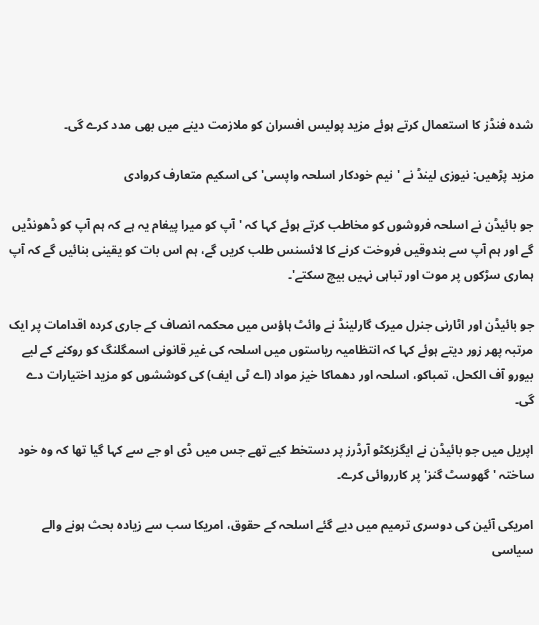شدہ فنڈز کا استعمال کرتے ہوئے مزید پولیس افسران کو ملازمت دینے میں بھی مدد کرے گی۔

مزید پڑھیں: نیوزی لینڈ نے 'نیم خودکار اسلحہ واپسی' کی اسکیم متعارف کروادی

جو بائیڈن نے اسلحہ فروشوں کو مخاطب کرتے ہوئے کہا کہ 'آپ کو میرا پیغام یہ ہے کہ ہم آپ کو ڈھونڈیں گے اور ہم آپ سے بندوقیں فروخت کرنے کا لائسنس طلب کریں گے، ہم اس بات کو یقینی بنائیں گے کہ آپ ہماری سڑکوں پر موت اور تباہی نہیں بیچ سکتے'۔

جو بائیڈن اور اٹارنی جنرل میرک گارلینڈ نے وائٹ ہاؤس میں محکمہ انصاف کے جاری کردہ اقدامات پر ایک مرتبہ پھر زور دیتے ہوئے کہا کہ انتظامیہ ریاستوں میں اسلحہ کی غیر قانونی اسمگلنگ کو روکنے کے لیے بیورو آف الکحل، تمباکو، اسلحہ اور دھماکا خیز مواد (اے ٹی ایف) کی کوششوں کو مزید اختیارات دے گی۔

اپریل میں جو بائیڈن نے ایگزیکٹو آرڈرز پر دستخط کیے تھے جس میں ڈی او جے سے کہا گیا تھا کہ وہ خود ساختہ 'گھوسٹ گنز' پر کارروائی کرے۔

امریکی آئین کی دوسری ترمیم میں دیے گئے اسلحہ کے حقوق، امریکا سب سے زیادہ بحث ہونے والے سیاسی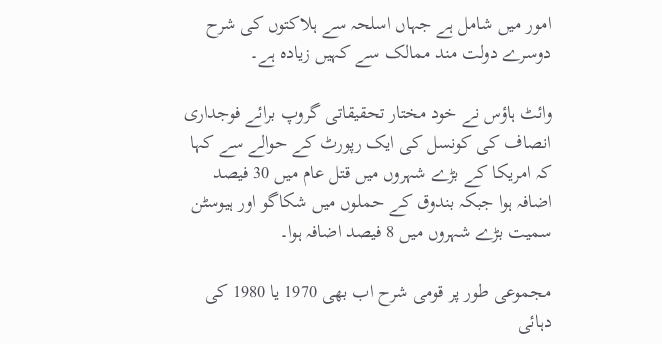امور میں شامل ہے جہاں اسلحہ سے ہلاکتوں کی شرح دوسرے دولت مند ممالک سے کہیں زیادہ ہے۔

وائٹ ہاؤس نے خود مختار تحقیقاتی گروپ برائے فوجداری انصاف کی کونسل کی ایک رپورٹ کے حوالے سے کہا کہ امریکا کے بڑے شہروں میں قتل عام میں 30 فیصد اضافہ ہوا جبکہ بندوق کے حملوں میں شکاگو اور ہیوسٹن سمیت بڑے شہروں میں 8 فیصد اضافہ ہوا۔

مجموعی طور پر قومی شرح اب بھی 1970 یا 1980 کی دہائی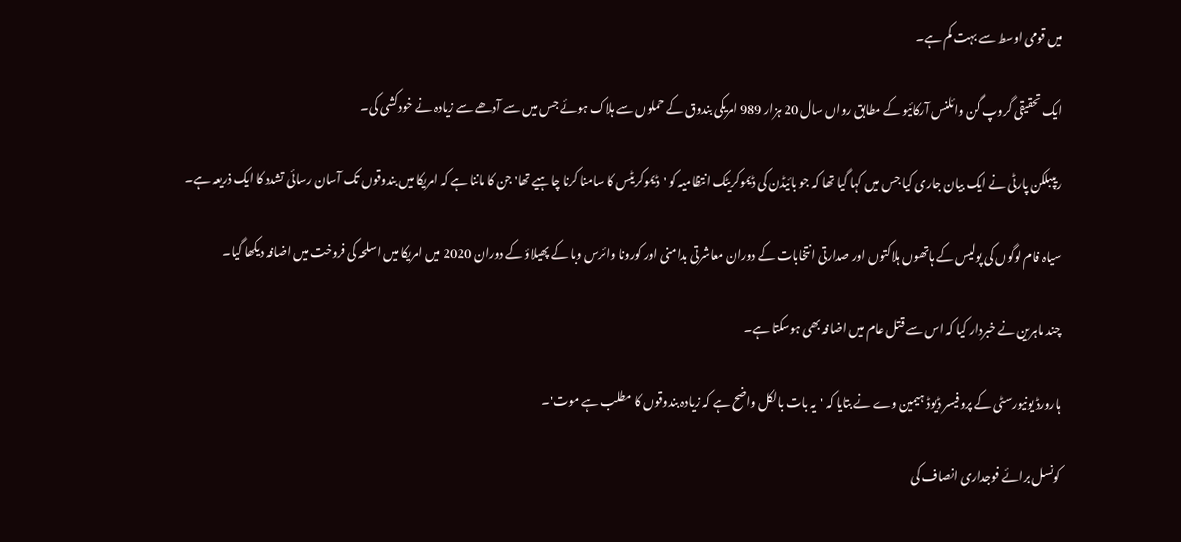میں قومی اوسط سے بہت کم ہے۔

ایک تحقیقی گروپ گن وائلنس آرکائیو کے مطابق رواں سال 20 ہزار 989 امریکی بندوق کے حملوں سے ہلاک ہوئے جس میں سے آدھے سے زیادہ نے خودکشی کی۔

ریپبلکن پارٹی نے ایک بیان جاری کیا جس میں کہا گیا تھا کہ جو بائیڈن کی ڈیموکریٹک انتظامیہ کو 'ڈیموکریٹس کا سامنا کرنا چاہیے تھا' جن کا ماننا ہے کہ امریکا میں بندوقوں تک آسان رسائی تشدد کا ایک ذریعہ ہے۔

سیاہ فام لوگوں کی پولیس کے ہاتھوں ہلاکتوں اور صدارتی انتخابات کے دوران معاشرتی بدامنی اور کورونا وائرس وبا کے پھیلاؤ کے دوران 2020 میں امریکا میں اسلحہ کی فروخت میں اضافہ دیکھا گیا۔

چند ماہرین نے خبردار کیا کہ اس سے قتل عام میں اضافہ بھی ہوسکتا ہے۔

ہارورڈ یونیورسٹی کے پروفیسر ڈیوڈ ہیمین وے نے بتایا کہ 'یہ بات بالکل واضح ہے کہ زیادہ بندوقوں کا مطلب ہے موت'۔

کونسل برائے فوجداری انصاف کی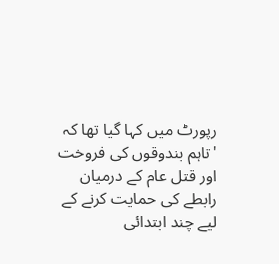رپورٹ میں کہا گیا تھا کہ 'تاہم بندوقوں کی فروخت اور قتل عام کے درمیان رابطے کی حمایت کرنے کے لیے چند ابتدائی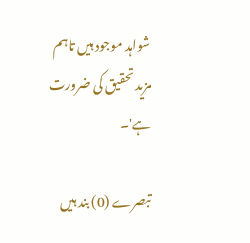شواہد موجود ہیں تاہم مزید تحقیق کی ضرورت ہے'۔

تبصرے (0) بند ہیں